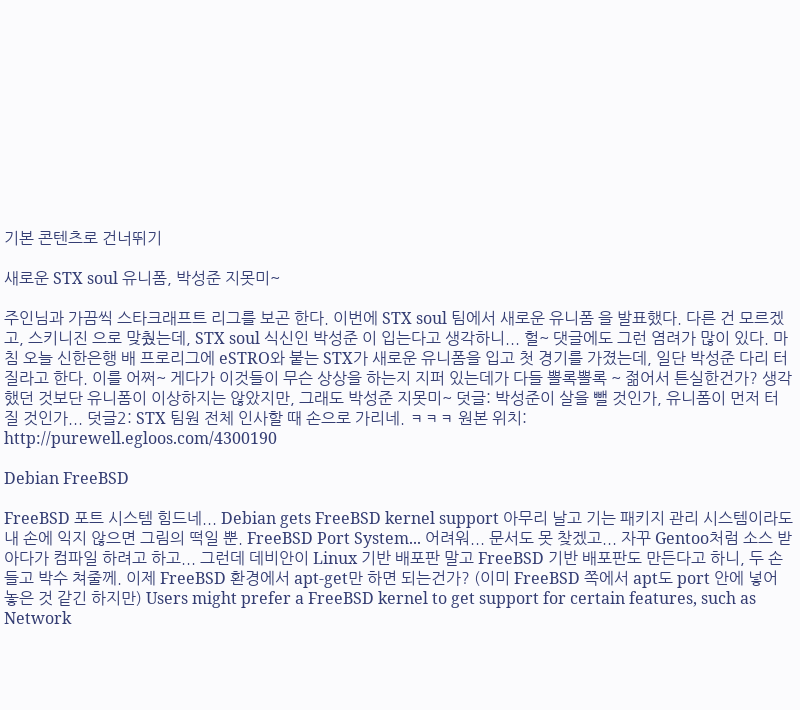기본 콘텐츠로 건너뛰기

새로운 STX soul 유니폼, 박성준 지못미~

주인님과 가끔씩 스타크래프트 리그를 보곤 한다. 이번에 STX soul 팀에서 새로운 유니폼 을 발표했다. 다른 건 모르겠고, 스키니진 으로 맞췄는데, STX soul 식신인 박성준 이 입는다고 생각하니... 헐~ 댓글에도 그런 염려가 많이 있다. 마침 오늘 신한은행 배 프로리그에 eSTRO와 붙는 STX가 새로운 유니폼을 입고 첫 경기를 가졌는데, 일단 박성준 다리 터질라고 한다. 이를 어쩌~ 게다가 이것들이 무슨 상상을 하는지 지퍼 있는데가 다들 뽈록뽈록 ~ 젊어서 튼실한건가? 생각했던 것보단 유니폼이 이상하지는 않았지만, 그래도 박성준 지못미~ 덧글: 박성준이 살을 뺄 것인가, 유니폼이 먼저 터질 것인가... 덧글2: STX 팀원 전체 인사할 때 손으로 가리네. ㅋㅋㅋ 원본 위치: http://purewell.egloos.com/4300190

Debian FreeBSD

FreeBSD 포트 시스템 힘드네... Debian gets FreeBSD kernel support 아무리 날고 기는 패키지 관리 시스템이라도 내 손에 익지 않으면 그림의 떡일 뿐. FreeBSD Port System... 어려워... 문서도 못 찾겠고... 자꾸 Gentoo처럼 소스 받아다가 컴파일 하려고 하고... 그런데 데비안이 Linux 기반 배포판 말고 FreeBSD 기반 배포판도 만든다고 하니, 두 손 들고 박수 쳐줄께. 이제 FreeBSD 환경에서 apt-get만 하면 되는건가? (이미 FreeBSD 쪽에서 apt도 port 안에 넣어 놓은 것 같긴 하지만) Users might prefer a FreeBSD kernel to get support for certain features, such as Network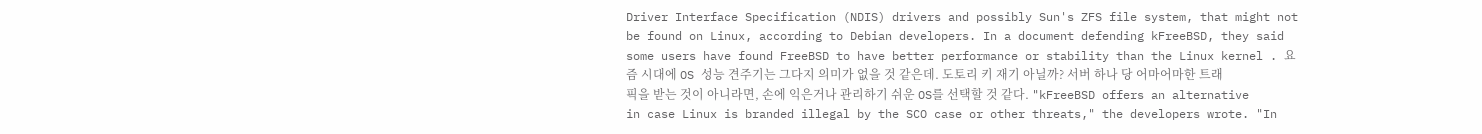Driver Interface Specification (NDIS) drivers and possibly Sun's ZFS file system, that might not be found on Linux, according to Debian developers. In a document defending kFreeBSD, they said some users have found FreeBSD to have better performance or stability than the Linux kernel . 요즘 시대에 OS 성능 견주기는 그다지 의미가 없을 것 같은데. 도토리 키 재기 아닐까? 서버 하나 당 어마어마한 트래픽을 받는 것이 아니라면, 손에 익은거나 관리하기 쉬운 OS를 선택할 것 같다. "kFreeBSD offers an alternative in case Linux is branded illegal by the SCO case or other threats," the developers wrote. "In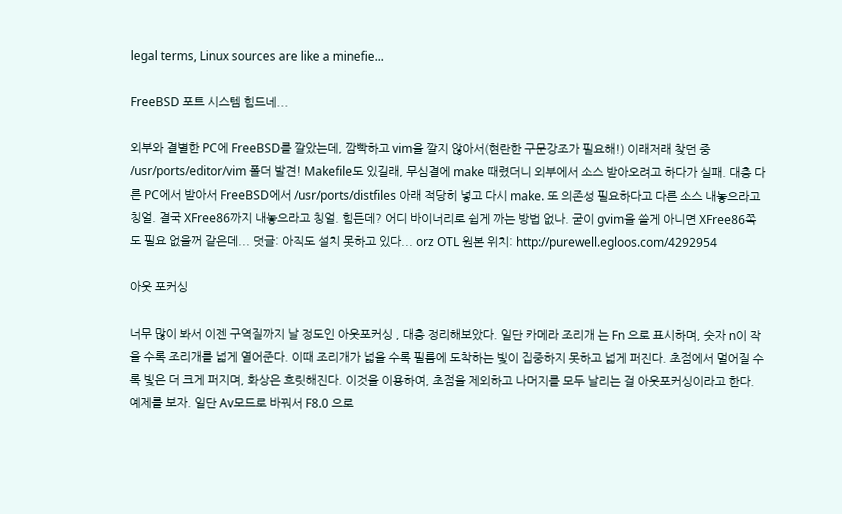legal terms, Linux sources are like a minefie...

FreeBSD 포트 시스템 힘드네...

외부와 결별한 PC에 FreeBSD를 깔았는데, 깜빡하고 vim을 깔지 않아서(현란한 구문강조가 필요해!) 이래저래 찾던 중 /usr/ports/editor/vim 폴더 발견! Makefile도 있길래, 무심결에 make 때렸더니 외부에서 소스 받아오려고 하다가 실패. 대충 다른 PC에서 받아서 FreeBSD에서 /usr/ports/distfiles 아래 적당히 넣고 다시 make. 또 의존성 필요하다고 다른 소스 내놓으라고 칭얼. 결국 XFree86까지 내놓으라고 칭얼. 힘든데? 어디 바이너리로 쉽게 까는 방법 없나. 굳이 gvim을 쓸게 아니면 XFree86쪽도 필요 없을꺼 같은데... 덧글: 아직도 설치 못하고 있다... orz OTL 원본 위치: http://purewell.egloos.com/4292954

아웃 포커싱

너무 많이 봐서 이젠 구역질까지 날 정도인 아웃포커싱 , 대충 정리해보았다. 일단 카메라 조리개 는 Fn 으로 표시하며, 숫자 n이 작을 수록 조리개를 넓게 열어준다. 이때 조리개가 넓을 수록 필름에 도착하는 빛이 집중하지 못하고 넓게 퍼진다. 초점에서 멀어질 수록 빛은 더 크게 퍼지며, 화상은 흐릿해진다. 이것을 이용하여, 초점을 제외하고 나머지를 모두 날리는 걸 아웃포커싱이라고 한다. 예제를 보자. 일단 Av모드로 바꿔서 F8.0 으로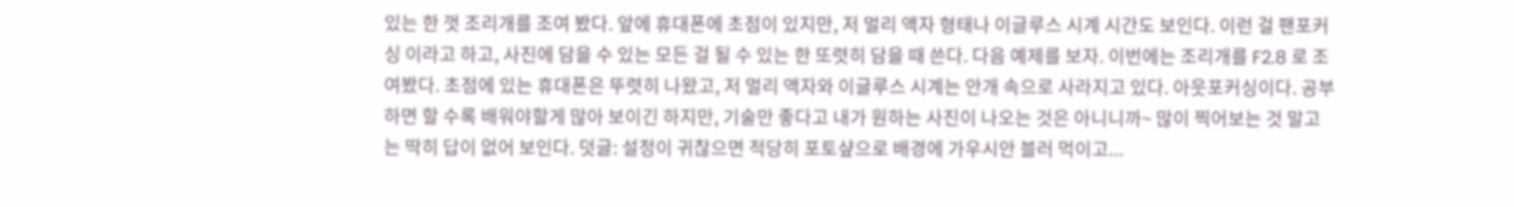있는 한 껏 조리개를 조여 봤다. 앞에 휴대폰에 초점이 있지만, 저 멀리 액자 형태나 이글루스 시계 시간도 보인다. 이런 걸 팬포커싱 이라고 하고, 사진에 담을 수 있는 모든 걸 될 수 있는 한 또렷히 담을 때 쓴다. 다음 예제를 보자. 이번에는 조리개를 F2.8 로 조여봤다. 초점에 있는 휴대폰은 뚜렷히 나왔고, 저 멀리 액자와 이글루스 시계는 안개 속으로 사라지고 있다. 아웃포커싱이다. 공부하면 할 수록 배워야할게 많아 보이긴 하지만, 기술만 좋다고 내가 원하는 사진이 나오는 것은 아니니까~ 많이 찍어보는 것 말고는 딱히 답이 없어 보인다. 덧글: 설정이 귀찮으면 적당히 포토샾으로 배경에 가우시안 블러 먹이고...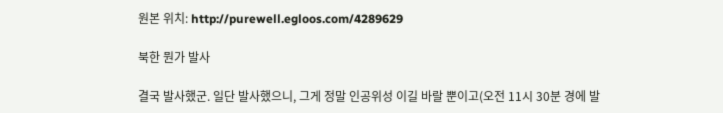원본 위치: http://purewell.egloos.com/4289629

북한 뭔가 발사

결국 발사했군. 일단 발사했으니, 그게 정말 인공위성 이길 바랄 뿐이고(오전 11시 30분 경에 발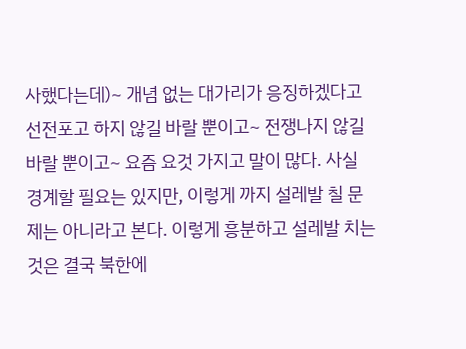사했다는데)~ 개념 없는 대가리가 응징하겠다고 선전포고 하지 않길 바랄 뿐이고~ 전쟁나지 않길 바랄 뿐이고~ 요즘 요것 가지고 말이 많다. 사실 경계할 필요는 있지만, 이렇게 까지 설레발 칠 문제는 아니라고 본다. 이렇게 흥분하고 설레발 치는 것은 결국 북한에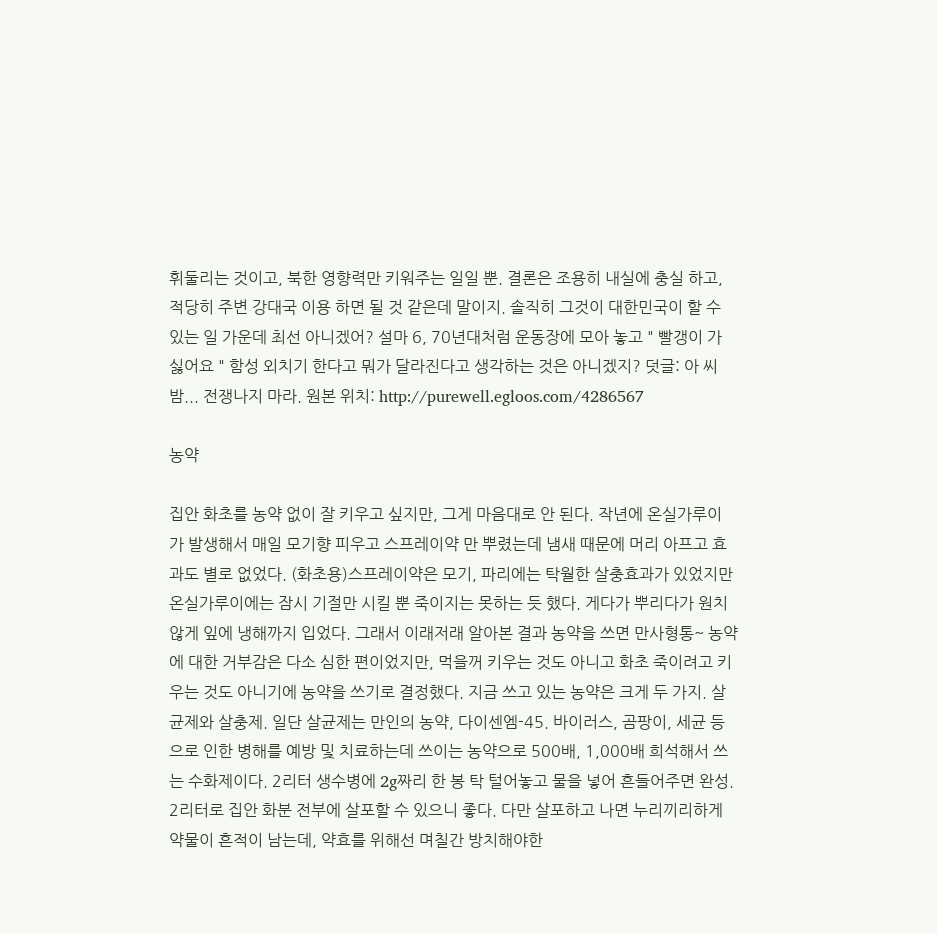휘둘리는 것이고, 북한 영향력만 키워주는 일일 뿐. 결론은 조용히 내실에 충실 하고, 적당히 주변 강대국 이용 하면 될 것 같은데 말이지. 솔직히 그것이 대한민국이 할 수 있는 일 가운데 최선 아니겠어? 설마 6, 70년대처럼 운동장에 모아 놓고 " 빨갱이 가 싫어요 " 함성 외치기 한다고 뭐가 달라진다고 생각하는 것은 아니겠지? 덧글: 아 씨밤... 전쟁나지 마라. 원본 위치: http://purewell.egloos.com/4286567

농약

집안 화초를 농약 없이 잘 키우고 싶지만, 그게 마음대로 안 된다. 작년에 온실가루이 가 발생해서 매일 모기향 피우고 스프레이약 만 뿌렸는데 냄새 때문에 머리 아프고 효과도 별로 없었다. (화초용)스프레이약은 모기, 파리에는 탁월한 살충효과가 있었지만 온실가루이에는 잠시 기절만 시킬 뿐 죽이지는 못하는 듯 했다. 게다가 뿌리다가 원치 않게 잎에 냉해까지 입었다. 그래서 이래저래 알아본 결과 농약을 쓰면 만사형통~ 농약에 대한 거부감은 다소 심한 편이었지만, 먹을꺼 키우는 것도 아니고 화초 죽이려고 키우는 것도 아니기에 농약을 쓰기로 결정했다. 지금 쓰고 있는 농약은 크게 두 가지. 살균제와 살충제. 일단 살균제는 만인의 농약, 다이센엠-45. 바이러스, 곰팡이, 세균 등으로 인한 병해를 예방 및 치료하는데 쓰이는 농약으로 500배, 1,000배 희석해서 쓰는 수화제이다. 2리터 생수병에 2g짜리 한 봉 탁 털어놓고 물을 넣어 흔들어주면 완성. 2리터로 집안 화분 전부에 살포할 수 있으니 좋다. 다만 살포하고 나면 누리끼리하게 약물이 흔적이 남는데, 약효를 위해선 며칠간 방치해야한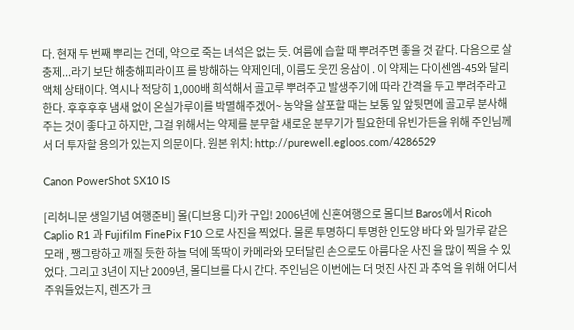다. 현재 두 번째 뿌리는 건데, 약으로 죽는 녀석은 없는 듯. 여름에 습할 때 뿌려주면 좋을 것 같다. 다음으로 살충제...라기 보단 해충해피라이프 를 방해하는 약제인데, 이름도 웃낀 응삼이 . 이 약제는 다이센엠-45와 달리 액체 상태이다. 역시나 적당히 1,000배 희석해서 골고루 뿌려주고 발생주기에 따라 간격을 두고 뿌려주라고 한다. 후후후후 냄새 없이 온실가루이를 박멸해주겠어~ 농약을 살포할 때는 보통 잎 앞뒷면에 골고루 분사해주는 것이 좋다고 하지만, 그걸 위해서는 약제를 분무할 새로운 분무기가 필요한데 유빈가든을 위해 주인님께서 더 투자할 용의가 있는지 의문이다. 원본 위치: http://purewell.egloos.com/4286529

Canon PowerShot SX10 IS

[리허니문 생일기념 여행준비] 몰(디브용 디)카 구입! 2006년에 신혼여행으로 몰디브 Baros에서 Ricoh Caplio R1 과 Fujifilm FinePix F10 으로 사진을 찍었다. 물론 투명하디 투명한 인도양 바다 와 밀가루 같은 모래 , 쨍그랑하고 깨질 듯한 하늘 덕에 똑딱이 카메라와 모터달린 손으로도 아름다운 사진 을 많이 찍을 수 있었다. 그리고 3년이 지난 2009년, 몰디브를 다시 간다. 주인님은 이번에는 더 멋진 사진 과 추억 을 위해 어디서 주워들었는지, 렌즈가 크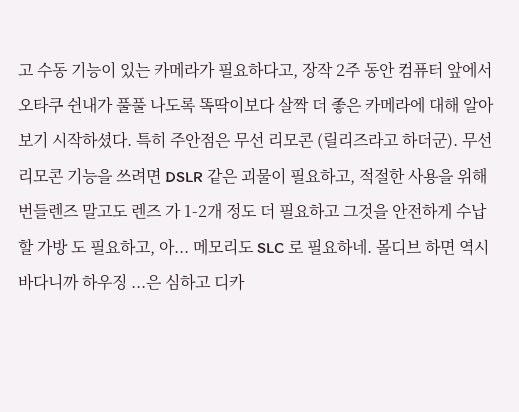고 수동 기능이 있는 카메라가 필요하다고, 장작 2주 동안 컴퓨터 앞에서 오타쿠 쉰내가 풀풀 나도록 똑딱이보다 살짝 더 좋은 카메라에 대해 알아보기 시작하셨다. 특히 주안점은 무선 리모콘 (릴리즈라고 하더군). 무선 리모콘 기능을 쓰려면 DSLR 같은 괴물이 필요하고, 적절한 사용을 위해 번들렌즈 말고도 렌즈 가 1-2개 정도 더 필요하고 그것을 안전하게 수납할 가방 도 필요하고, 아... 메모리도 SLC 로 필요하네. 몰디브 하면 역시 바다니까 하우징 ...은 심하고 디카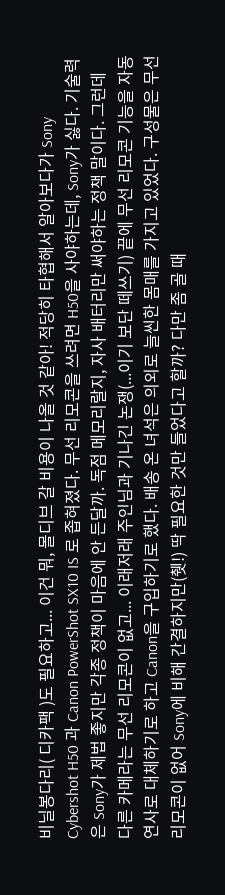비닐봉다리( 디카팩 )도 필요하고... 이건 뭐, 몰디브 갈 비용이 나올 것 같아! 적당히 타협해서 알아보다가 Sony Cybershot H50 과 Canon PowerShot SX10 IS 로 좁혀졌다. 무선 리모콘을 쓰려면 H50을 사야하는데, Sony가 싫다. 기술력은 Sony가 제법 좋지만 각종 정책이 마음에 안 든달까. 독점 메모리랄지, 자사 배터리만 써야하는 정책 말이다. 그런데 다른 카메라는 무선 리모콘이 없고... 이래저래 주인님과 기나긴 논쟁(...이기 보단 떼쓰기) 끝에 무선 리모콘 기능을 자동 연사로 대체하기로 하고 Canon을 구입하기로 했다. 배송 온 녀석은 의외로 늘씬한 몸매를 가지고 있었다. 구성물은 무선 리모콘이 없어 Sony에 비해 간결하지만(췟!) 딱 필요한 것만 들었다고 할까? 다만 좀 골 때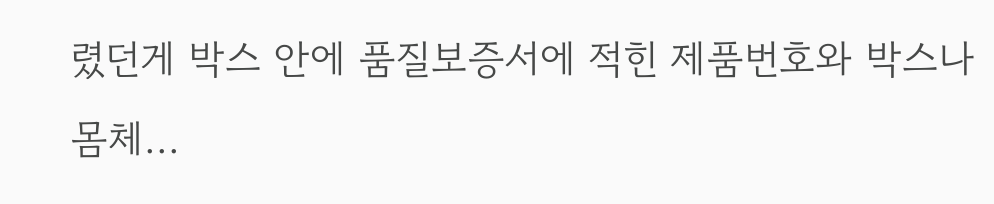렸던게 박스 안에 품질보증서에 적힌 제품번호와 박스나 몸체...